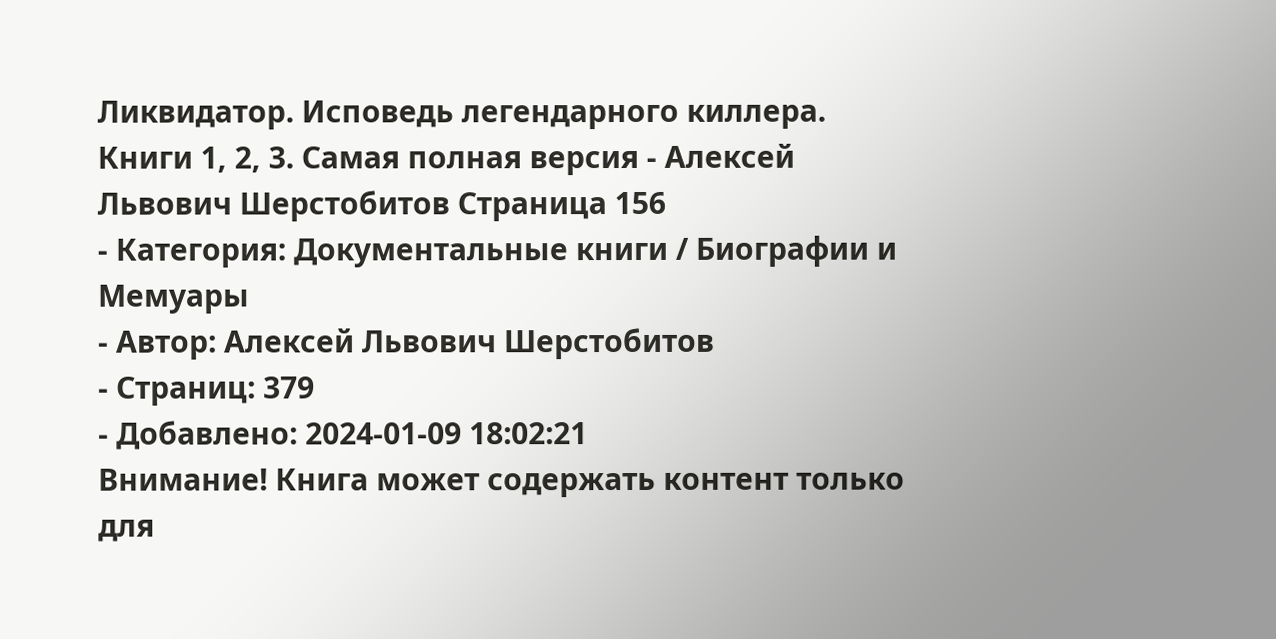Ликвидатор. Исповедь легендарного киллера. Книги 1, 2, 3. Самая полная версия - Алексей Львович Шерстобитов Страница 156
- Категория: Документальные книги / Биографии и Мемуары
- Автор: Алексей Львович Шерстобитов
- Страниц: 379
- Добавлено: 2024-01-09 18:02:21
Внимание! Книга может содержать контент только для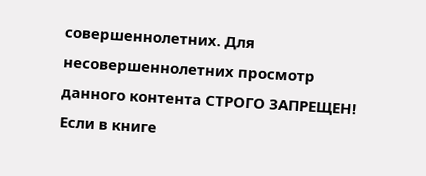совершеннолетних. Для несовершеннолетних просмотр данного контента СТРОГО ЗАПРЕЩЕН! Если в книге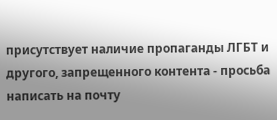присутствует наличие пропаганды ЛГБТ и другого, запрещенного контента - просьба написать на почту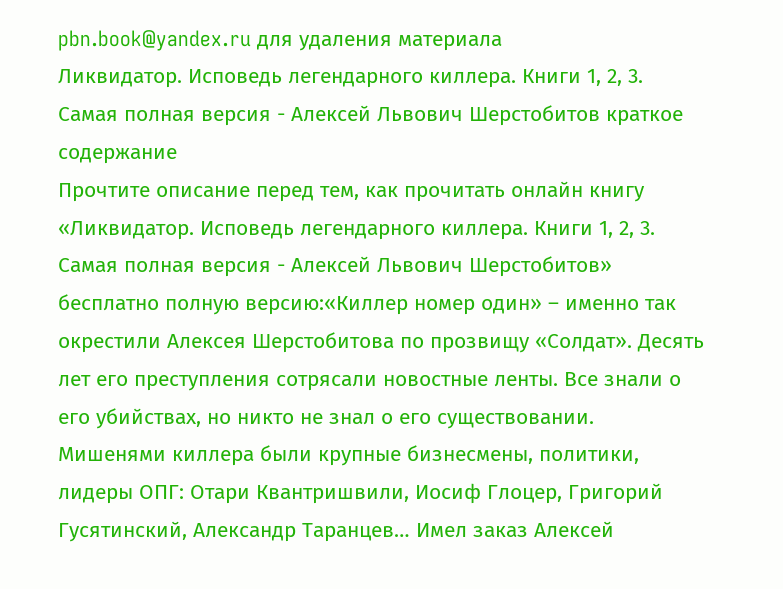pbn.book@yandex.ru для удаления материала
Ликвидатор. Исповедь легендарного киллера. Книги 1, 2, 3. Самая полная версия - Алексей Львович Шерстобитов краткое содержание
Прочтите описание перед тем, как прочитать онлайн книгу «Ликвидатор. Исповедь легендарного киллера. Книги 1, 2, 3. Самая полная версия - Алексей Львович Шерстобитов» бесплатно полную версию:«Киллер номер один» – именно так окрестили Алексея Шерстобитова по прозвищу «Солдат». Десять лет его преступления сотрясали новостные ленты. Все знали о его убийствах, но никто не знал о его существовании. Мишенями киллера были крупные бизнесмены, политики, лидеры ОПГ: Отари Квантришвили, Иосиф Глоцер, Григорий Гусятинский, Александр Таранцев… Имел заказ Алексей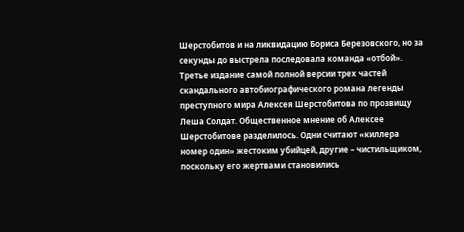Шерстобитов и на ликвидацию Бориса Березовского, но за секунды до выстрела последовала команда «отбой».
Третье издание самой полной версии трех частей скандального автобиографического романа легенды преступного мира Алексея Шерстобитова по прозвищу Леша Солдат. Общественное мнение об Алексее Шерстобитове разделилось. Одни считают «киллера номер один» жестоким убийцей, другие – чистильщиком, поскольку его жертвами становились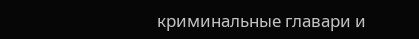криминальные главари и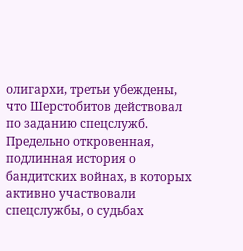олигархи, третьи убеждены, что Шерстобитов действовал по заданию спецслужб.
Предельно откровенная, подлинная история о бандитских войнах, в которых активно участвовали спецслужбы, о судьбах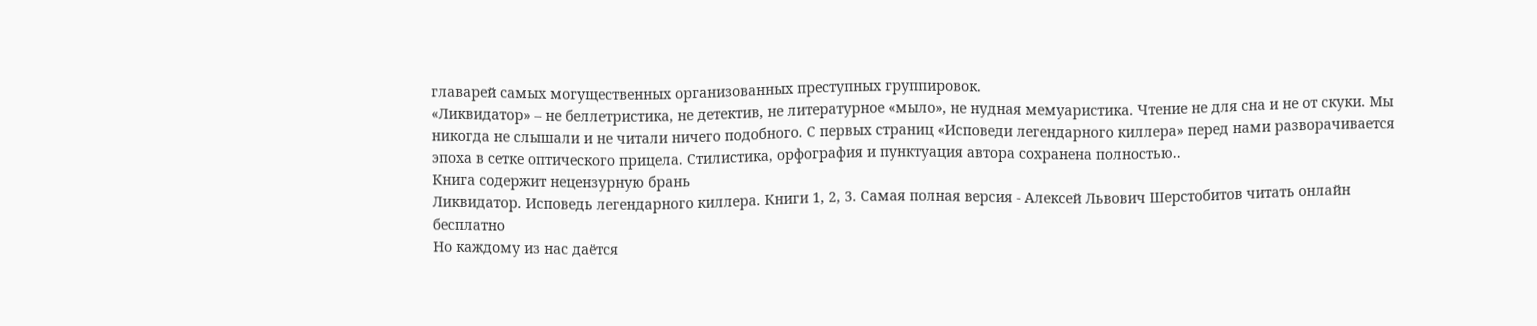главарей самых могущественных организованных преступных группировок.
«Ликвидатор» – не беллетристика, не детектив, не литературное «мыло», не нудная мемуаристика. Чтение не для сна и не от скуки. Мы никогда не слышали и не читали ничего подобного. С первых страниц «Исповеди легендарного киллера» перед нами разворачивается эпоха в сетке оптического прицела. Стилистика, орфография и пунктуация автора сохранена полностью..
Книга содержит нецензурную брань
Ликвидатор. Исповедь легендарного киллера. Книги 1, 2, 3. Самая полная версия - Алексей Львович Шерстобитов читать онлайн бесплатно
Но каждому из нас даётся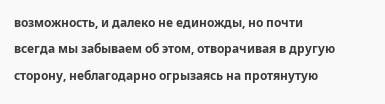возможность, и далеко не единожды, но почти всегда мы забываем об этом, отворачивая в другую сторону, неблагодарно огрызаясь на протянутую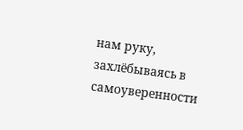нам руку, захлёбываясь в самоуверенности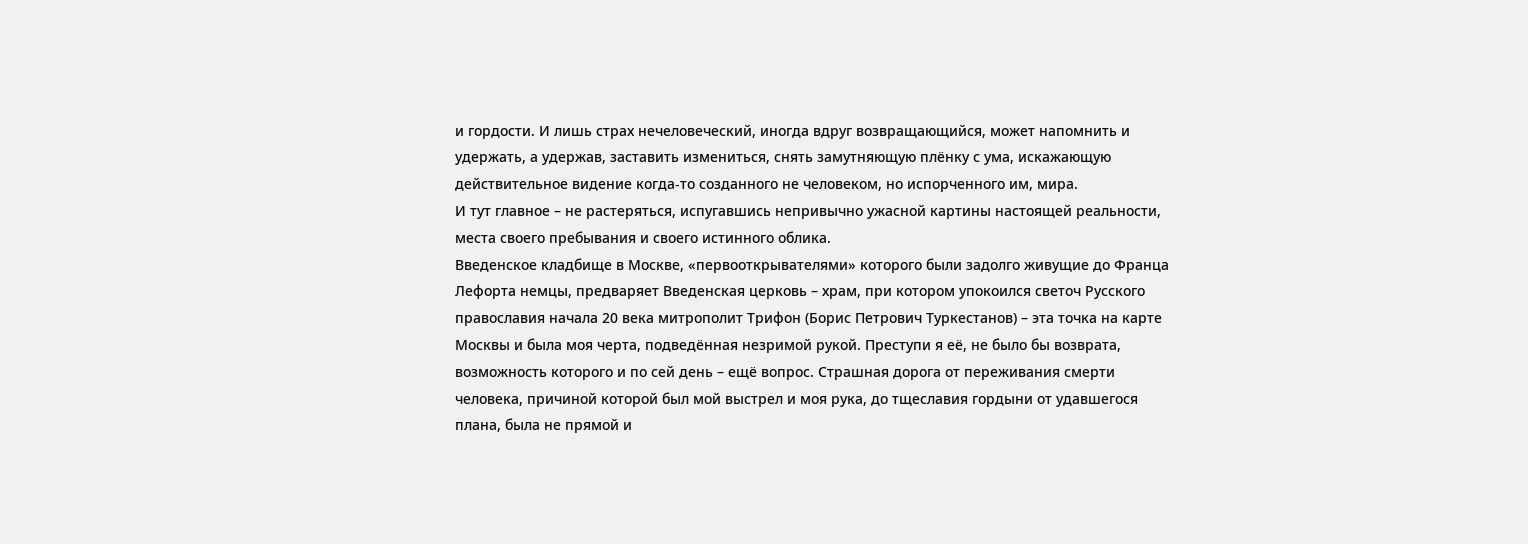и гордости. И лишь страх нечеловеческий, иногда вдруг возвращающийся, может напомнить и удержать, а удержав, заставить измениться, снять замутняющую плёнку с ума, искажающую действительное видение когда-то созданного не человеком, но испорченного им, мира.
И тут главное – не растеряться, испугавшись непривычно ужасной картины настоящей реальности, места своего пребывания и своего истинного облика.
Введенское кладбище в Москве, «первооткрывателями» которого были задолго живущие до Франца Лефорта немцы, предваряет Введенская церковь – храм, при котором упокоился светоч Русского православия начала 20 века митрополит Трифон (Борис Петрович Туркестанов) – эта точка на карте Москвы и была моя черта, подведённая незримой рукой. Преступи я её, не было бы возврата, возможность которого и по сей день – ещё вопрос. Страшная дорога от переживания смерти человека, причиной которой был мой выстрел и моя рука, до тщеславия гордыни от удавшегося плана, была не прямой и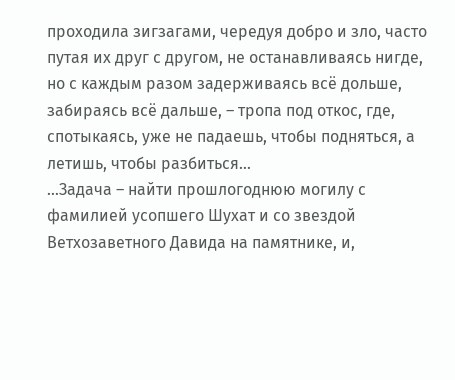проходила зигзагами, чередуя добро и зло, часто путая их друг с другом, не останавливаясь нигде, но с каждым разом задерживаясь всё дольше, забираясь всё дальше, – тропа под откос, где, спотыкаясь, уже не падаешь, чтобы подняться, а летишь, чтобы разбиться…
…Задача – найти прошлогоднюю могилу с фамилией усопшего Шухат и со звездой Ветхозаветного Давида на памятнике, и,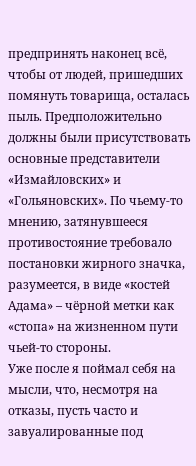предпринять наконец всё, чтобы от людей, пришедших помянуть товарища, осталась пыль. Предположительно должны были присутствовать основные представители «Измайловских» и «Гольяновских». По чьему-то мнению, затянувшееся противостояние требовало постановки жирного значка, разумеется, в виде «костей Адама» – чёрной метки как «стопа» на жизненном пути чьей-то стороны.
Уже после я поймал себя на мысли, что, несмотря на отказы, пусть часто и завуалированные под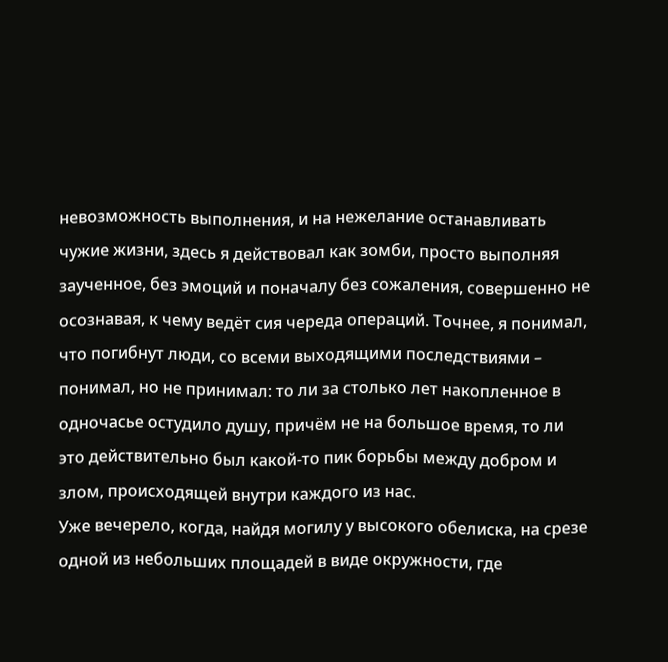невозможность выполнения, и на нежелание останавливать чужие жизни, здесь я действовал как зомби, просто выполняя заученное, без эмоций и поначалу без сожаления, совершенно не осознавая, к чему ведёт сия череда операций. Точнее, я понимал, что погибнут люди, со всеми выходящими последствиями – понимал, но не принимал: то ли за столько лет накопленное в одночасье остудило душу, причём не на большое время, то ли это действительно был какой-то пик борьбы между добром и злом, происходящей внутри каждого из нас.
Уже вечерело, когда, найдя могилу у высокого обелиска, на срезе одной из небольших площадей в виде окружности, где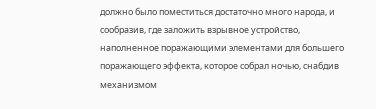должно было поместиться достаточно много народа, и сообразив, где заложить взрывное устройство, наполненное поражающими элементами для большего поражающего эффекта, которое собрал ночью, снабдив механизмом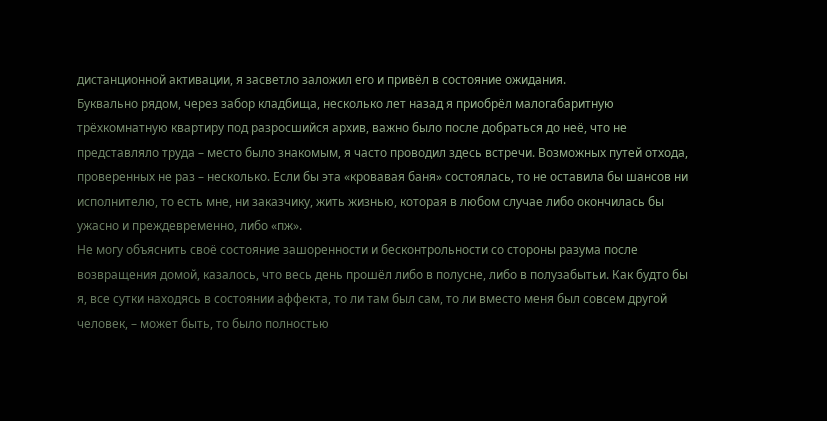дистанционной активации, я засветло заложил его и привёл в состояние ожидания.
Буквально рядом, через забор кладбища, несколько лет назад я приобрёл малогабаритную трёхкомнатную квартиру под разросшийся архив, важно было после добраться до неё, что не представляло труда – место было знакомым, я часто проводил здесь встречи. Возможных путей отхода, проверенных не раз – несколько. Если бы эта «кровавая баня» состоялась, то не оставила бы шансов ни исполнителю, то есть мне, ни заказчику, жить жизнью, которая в любом случае либо окончилась бы ужасно и преждевременно, либо «пж».
Не могу объяснить своё состояние зашоренности и бесконтрольности со стороны разума после возвращения домой, казалось, что весь день прошёл либо в полусне, либо в полузабытьи. Как будто бы я, все сутки находясь в состоянии аффекта, то ли там был сам, то ли вместо меня был совсем другой человек, – может быть, то было полностью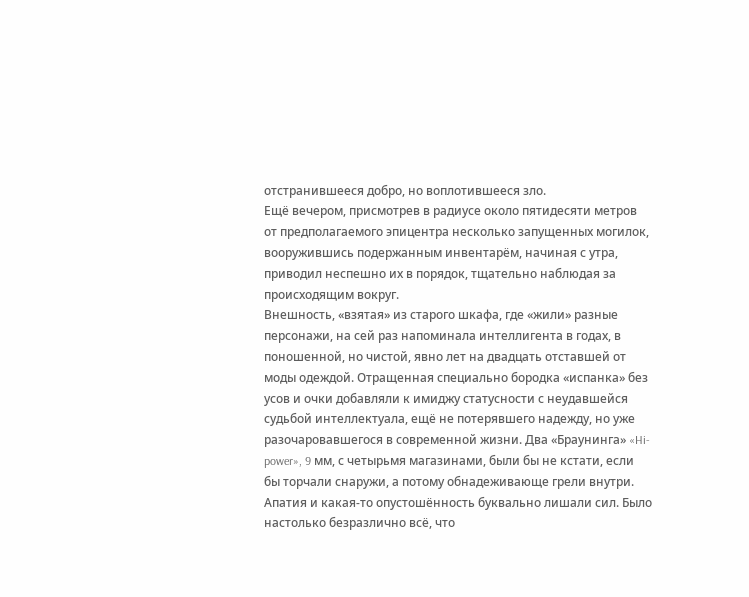отстранившееся добро, но воплотившееся зло.
Ещё вечером, присмотрев в радиусе около пятидесяти метров от предполагаемого эпицентра несколько запущенных могилок, вооружившись подержанным инвентарём, начиная с утра, приводил неспешно их в порядок, тщательно наблюдая за происходящим вокруг.
Внешность, «взятая» из старого шкафа, где «жили» разные персонажи, на сей раз напоминала интеллигента в годах, в поношенной, но чистой, явно лет на двадцать отставшей от моды одеждой. Отращенная специально бородка «испанка» без усов и очки добавляли к имиджу статусности с неудавшейся судьбой интеллектуала, ещё не потерявшего надежду, но уже разочаровавшегося в современной жизни. Два «Браунинга» «Hi-power», 9 мм, с четырьмя магазинами, были бы не кстати, если бы торчали снаружи, а потому обнадеживающе грели внутри.
Апатия и какая-то опустошённость буквально лишали сил. Было настолько безразлично всё, что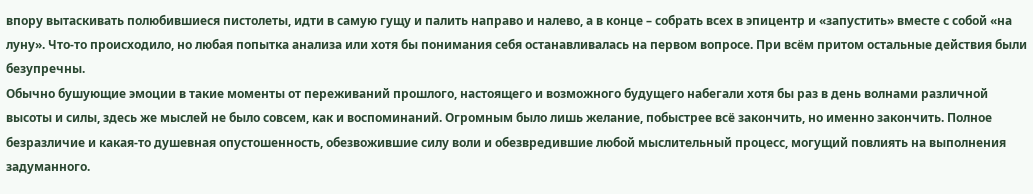впору вытаскивать полюбившиеся пистолеты, идти в самую гущу и палить направо и налево, а в конце – собрать всех в эпицентр и «запустить» вместе с собой «на луну». Что-то происходило, но любая попытка анализа или хотя бы понимания себя останавливалась на первом вопросе. При всём притом остальные действия были безупречны.
Обычно бушующие эмоции в такие моменты от переживаний прошлого, настоящего и возможного будущего набегали хотя бы раз в день волнами различной высоты и силы, здесь же мыслей не было совсем, как и воспоминаний. Огромным было лишь желание, побыстрее всё закончить, но именно закончить. Полное безразличие и какая-то душевная опустошенность, обезвожившие силу воли и обезвредившие любой мыслительный процесс, могущий повлиять на выполнения задуманного.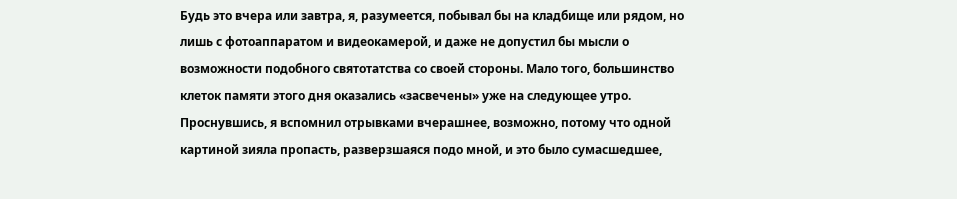Будь это вчера или завтра, я, разумеется, побывал бы на кладбище или рядом, но лишь с фотоаппаратом и видеокамерой, и даже не допустил бы мысли о возможности подобного святотатства со своей стороны. Мало того, большинство клеток памяти этого дня оказались «засвечены» уже на следующее утро. Проснувшись, я вспомнил отрывками вчерашнее, возможно, потому что одной картиной зияла пропасть, разверзшаяся подо мной, и это было сумасшедшее,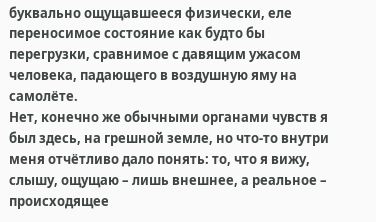буквально ощущавшееся физически, еле переносимое состояние как будто бы перегрузки, сравнимое с давящим ужасом человека, падающего в воздушную яму на самолёте.
Нет, конечно же обычными органами чувств я был здесь, на грешной земле, но что-то внутри меня отчётливо дало понять: то, что я вижу, слышу, ощущаю – лишь внешнее, а реальное – происходящее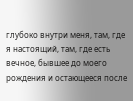глубоко внутри меня, там, где я настоящий, там, где есть вечное, бывшее до моего рождения и остающееся после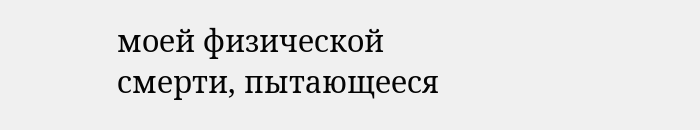моей физической смерти, пытающееся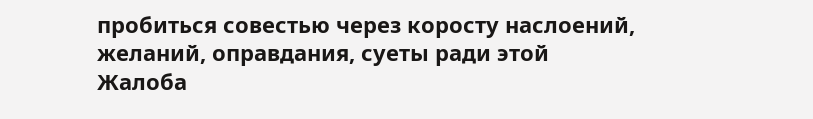пробиться совестью через коросту наслоений, желаний, оправдания, суеты ради этой
Жалоба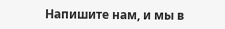Напишите нам, и мы в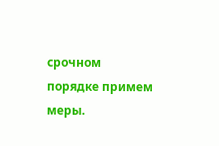срочном порядке примем меры.